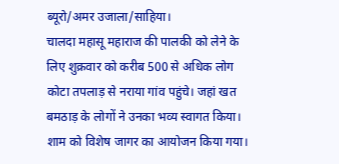ब्यूरो/अमर उजाला/साहिया।
चालदा महासू महाराज की पालकी को लेने के लिए शुक्रवार को करीब 500 से अधिक लोग कोटा तपलाड़ से नराया गांव पहुंचे। जहां खत बमठाड़ के लोगों ने उनका भव्य स्वागत किया। शाम को विशेष जागर का आयोजन किया गया।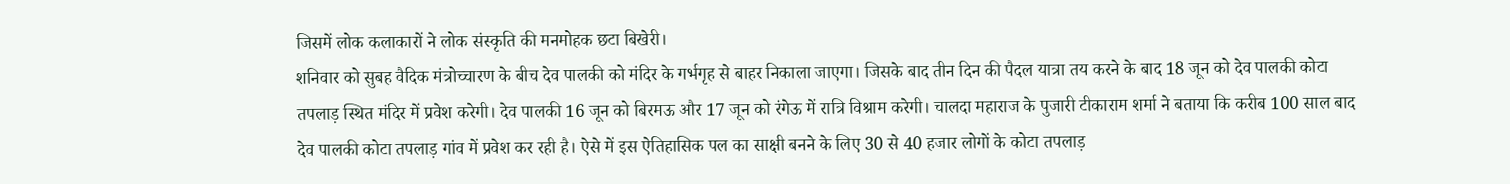जिसमें लोक कलाकारों ने लोक संस्कृति की मनमोहक छटा बिखेरी।
शनिवार को सुबह वैदिक मंत्रोच्चारण के बीच देव पालकी को मंदिर के गर्भगृह से बाहर निकाला जाएगा। जिसके बाद तीन दिन की पैदल यात्रा तय करने के बाद 18 जून को देव पालकी कोटा तपलाड़ स्थित मंदिर में प्रवेश करेगी। देव पालकी 16 जून को बिरमऊ और 17 जून को रंगेऊ में रात्रि विश्राम करेगी। चालदा महाराज के पुजारी टीकाराम शर्मा ने बताया कि करीब 100 साल बाद देव पालकी कोटा तपलाड़ गांव में प्रवेश कर रही है। ऐसे में इस ऐतिहासिक पल का साक्षी बनने के लिए 30 से 40 हजार लोगों के कोटा तपलाड़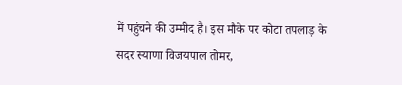में पहुंचने की उम्मीद है। इस मौके पर कोटा तपलाड़ के सदर स्याणा विजयपाल तोमर,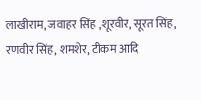लाखीराम, जवाहर सिंह ,शूरवीर, सूरत सिंह, रणवीर सिंह, शमशेर, टीकम आदि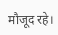मौजूद रहे।